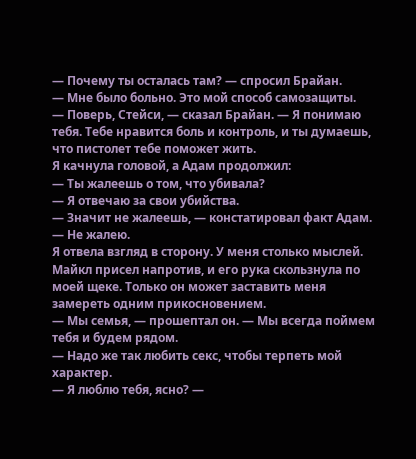— Почему ты осталась там? — спросил Брайан.
— Мне было больно. Это мой способ самозащиты.
— Поверь, Стейси, — сказал Брайан. — Я понимаю тебя. Тебе нравится боль и контроль, и ты думаешь, что пистолет тебе поможет жить.
Я качнула головой, а Адам продолжил:
— Ты жалеешь о том, что убивала?
— Я отвечаю за свои убийства.
— Значит не жалеешь, — констатировал факт Адам.
— Не жалею.
Я отвела взгляд в сторону. У меня столько мыслей. Майкл присел напротив, и его рука скользнула по моей щеке. Только он может заставить меня замереть одним прикосновением.
— Мы семья, — прошептал он. — Мы всегда поймем тебя и будем рядом.
— Надо же так любить секс, чтобы терпеть мой характер.
— Я люблю тебя, ясно? —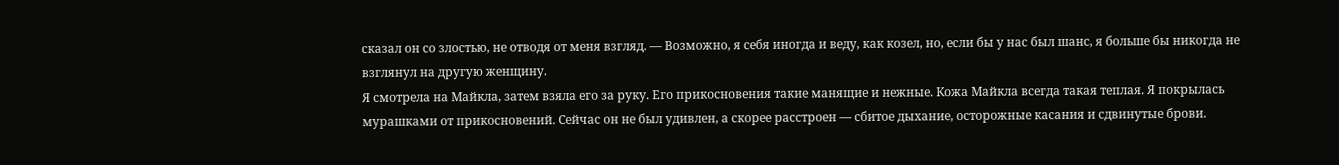сказал он со злостью, не отводя от меня взгляд. — Возможно, я себя иногда и веду, как козел, но, если бы у нас был шанс, я больше бы никогда не взглянул на другую женщину.
Я смотрела на Майкла, затем взяла его за руку. Его прикосновения такие манящие и нежные. Кожа Майкла всегда такая теплая. Я покрылась мурашками от прикосновений. Сейчас он не был удивлен, а скорее расстроен — сбитое дыхание, осторожные касания и сдвинутые брови.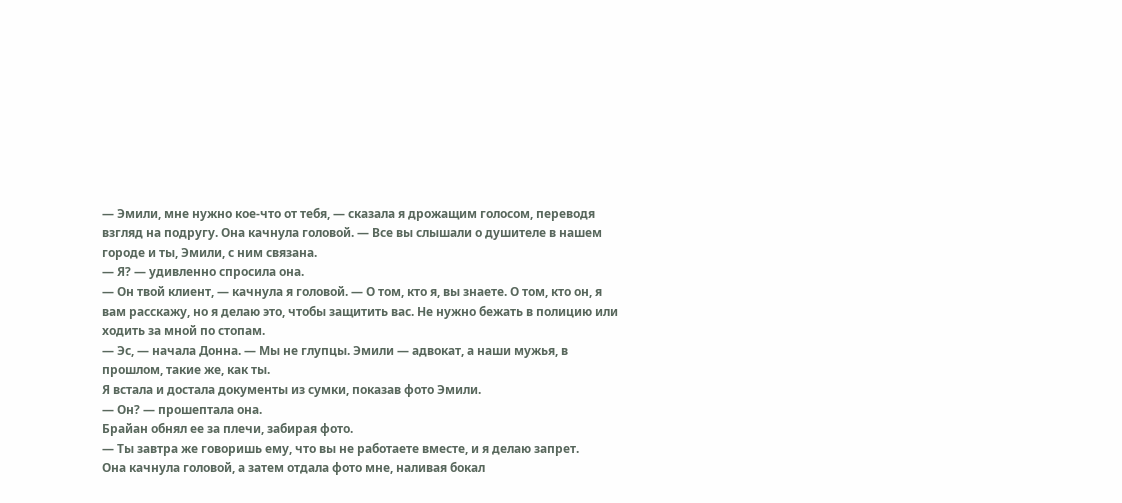— Эмили, мне нужно кое-что от тебя, — сказала я дрожащим голосом, переводя взгляд на подругу. Она качнула головой. — Все вы слышали о душителе в нашем городе и ты, Эмили, с ним связана.
— Я? — удивленно спросила она.
— Он твой клиент, — качнула я головой. — О том, кто я, вы знаете. О том, кто он, я вам расскажу, но я делаю это, чтобы защитить вас. Не нужно бежать в полицию или ходить за мной по стопам.
— Эс, — начала Донна. — Мы не глупцы. Эмили — адвокат, а наши мужья, в прошлом, такие же, как ты.
Я встала и достала документы из сумки, показав фото Эмили.
— Он? — прошептала она.
Брайан обнял ее за плечи, забирая фото.
— Ты завтра же говоришь ему, что вы не работаете вместе, и я делаю запрет.
Она качнула головой, а затем отдала фото мне, наливая бокал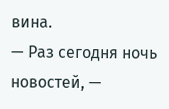вина.
— Раз сегодня ночь новостей, —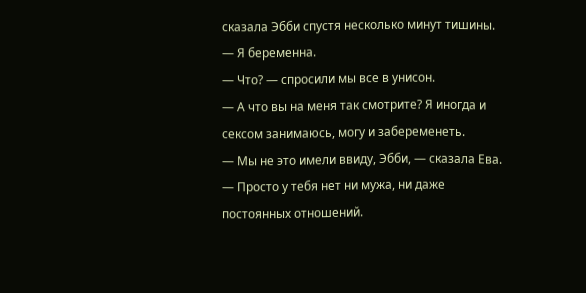сказала Эбби спустя несколько минут тишины. — Я беременна.
— Что? — спросили мы все в унисон.
— А что вы на меня так смотрите? Я иногда и сексом занимаюсь, могу и забеременеть.
— Мы не это имели ввиду, Эбби, — сказала Ева. — Просто у тебя нет ни мужа, ни даже постоянных отношений.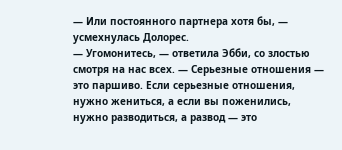— Или постоянного партнера хотя бы, — усмехнулась Долорес.
— Угомонитесь, — ответила Эбби, со злостью смотря на нас всех. — Серьезные отношения — это паршиво. Если серьезные отношения, нужно жениться, а если вы поженились, нужно разводиться, а развод — это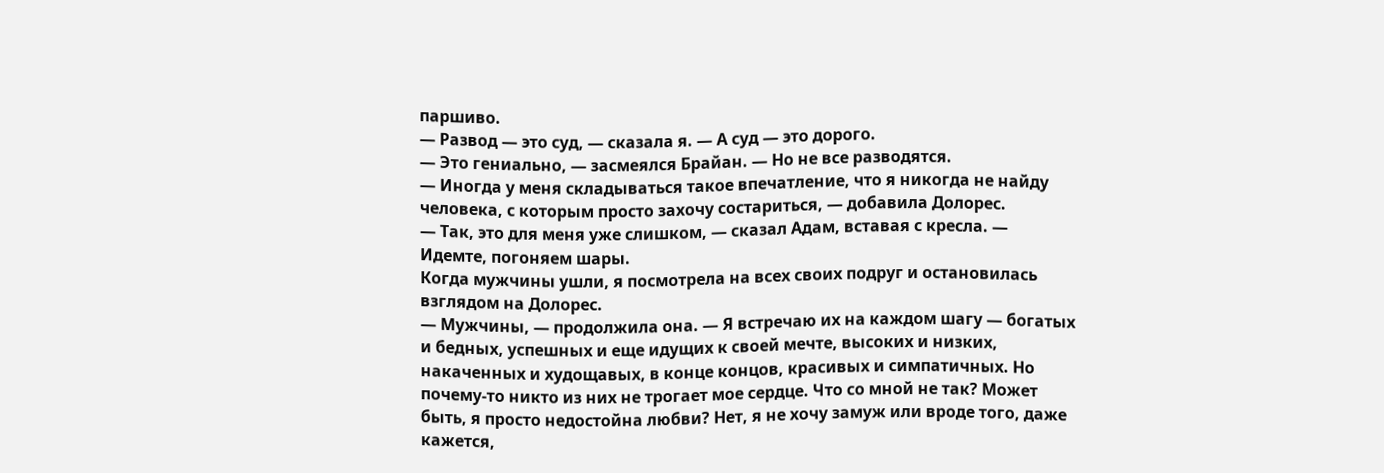паршиво.
— Развод — это суд, — сказала я. — А суд — это дорого.
— Это гениально, — засмеялся Брайан. — Но не все разводятся.
— Иногда у меня складываться такое впечатление, что я никогда не найду человека, с которым просто захочу состариться, — добавила Долорес.
— Так, это для меня уже слишком, — сказал Адам, вставая с кресла. — Идемте, погоняем шары.
Когда мужчины ушли, я посмотрела на всех своих подруг и остановилась взглядом на Долорес.
— Мужчины, — продолжила она. — Я встречаю их на каждом шагу — богатых и бедных, успешных и еще идущих к своей мечте, высоких и низких, накаченных и худощавых, в конце концов, красивых и симпатичных. Но почему-то никто из них не трогает мое сердце. Что со мной не так? Может быть, я просто недостойна любви? Нет, я не хочу замуж или вроде того, даже кажется,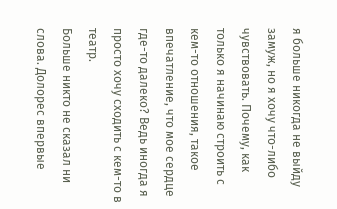я больше никогда не выйду замуж, но я хочу что-либо чувствовать. Почему, как только я начинаю строить с кем-то отношения, такое впечатление, что мое сердце где-то далеко? Ведь иногда я просто хочу сходить с кем-то в театр.
Больше никто не сказал ни слова. Долорес впервые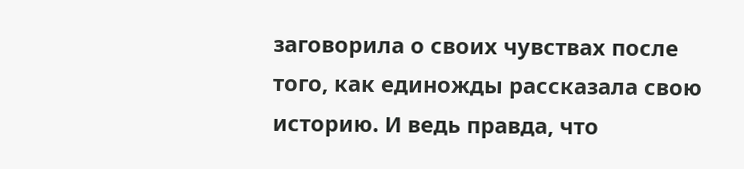заговорила о своих чувствах после того, как единожды рассказала свою историю. И ведь правда, что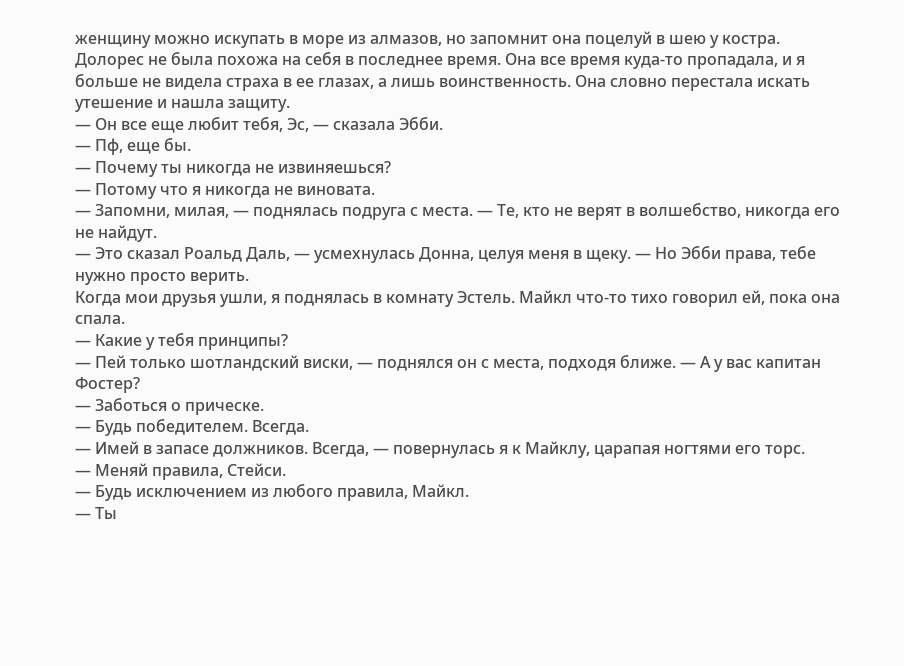женщину можно искупать в море из алмазов, но запомнит она поцелуй в шею у костра. Долорес не была похожа на себя в последнее время. Она все время куда-то пропадала, и я больше не видела страха в ее глазах, а лишь воинственность. Она словно перестала искать утешение и нашла защиту.
— Он все еще любит тебя, Эс, — сказала Эбби.
— Пф, еще бы.
— Почему ты никогда не извиняешься?
— Потому что я никогда не виновата.
— Запомни, милая, — поднялась подруга с места. — Те, кто не верят в волшебство, никогда его не найдут.
— Это сказал Роальд Даль, — усмехнулась Донна, целуя меня в щеку. — Но Эбби права, тебе нужно просто верить.
Когда мои друзья ушли, я поднялась в комнату Эстель. Майкл что-то тихо говорил ей, пока она спала.
— Какие у тебя принципы?
— Пей только шотландский виски, — поднялся он с места, подходя ближе. — А у вас капитан Фостер?
— Заботься о прическе.
— Будь победителем. Всегда.
— Имей в запасе должников. Всегда, — повернулась я к Майклу, царапая ногтями его торс.
— Меняй правила, Стейси.
— Будь исключением из любого правила, Майкл.
— Ты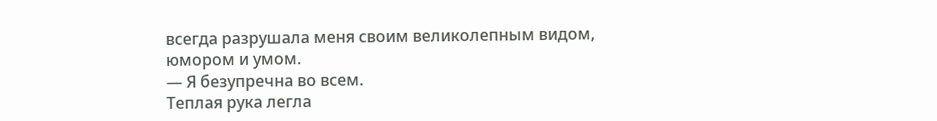всегда разрушала меня своим великолепным видом, юмором и умом.
— Я безупречна во всем.
Теплая рука легла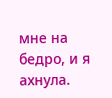мне на бедро, и я ахнула.